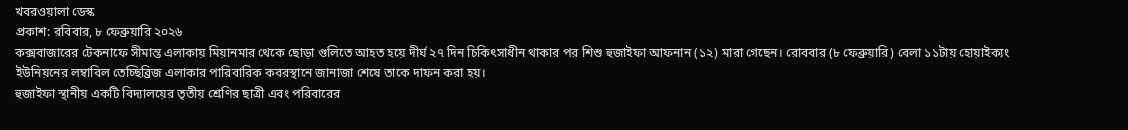খবরওয়ালা ডেস্ক
প্রকাশ: রবিবার, ৮ ফেব্রুয়ারি ২০২৬
কক্সবাজারের টেকনাফে সীমান্ত এলাকায় মিয়ানমার থেকে ছোড়া গুলিতে আহত হয়ে দীর্ঘ ২৭ দিন চিকিৎসাধীন থাকার পর শিশু হুজাইফা আফনান (১২) মারা গেছেন। রোববার (৮ ফেব্রুয়ারি) বেলা ১১টায় হোয়াইক্যং ইউনিয়নের লম্বাবিল তেচ্ছিব্রিজ এলাকার পারিবারিক কবরস্থানে জানাজা শেষে তাকে দাফন করা হয়।
হুজাইফা স্থানীয় একটি বিদ্যালয়ের তৃতীয় শ্রেণির ছাত্রী এবং পরিবারের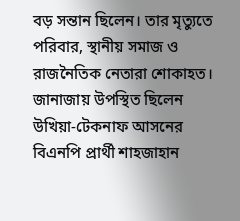বড় সন্তান ছিলেন। তার মৃত্যুতে পরিবার, স্থানীয় সমাজ ও রাজনৈতিক নেতারা শোকাহত। জানাজায় উপস্থিত ছিলেন উখিয়া-টেকনাফ আসনের বিএনপি প্রার্থী শাহজাহান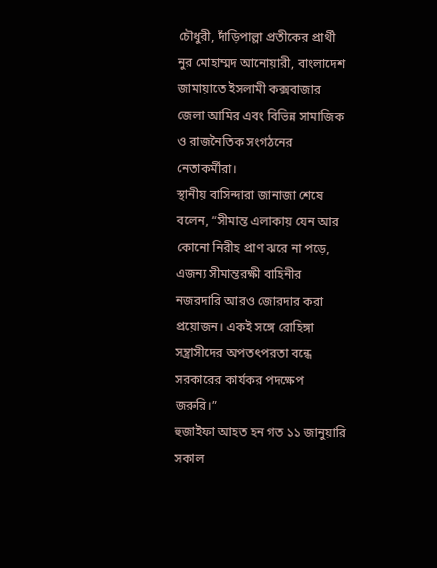চৌধুরী, দাঁড়িপাল্লা প্রতীকের প্রার্থী নুর মোহাম্মদ আনোয়ারী, বাংলাদেশ জামায়াতে ইসলামী কক্সবাজার জেলা আমির এবং বিভিন্ন সামাজিক ও রাজনৈতিক সংগঠনের নেতাকর্মীরা।
স্থানীয় বাসিন্দারা জানাজা শেষে বলেন, “সীমান্ত এলাকায় যেন আর কোনো নিরীহ প্রাণ ঝরে না পড়ে, এজন্য সীমান্তরক্ষী বাহিনীর নজরদারি আরও জোরদার করা প্রয়োজন। একই সঙ্গে রোহিঙ্গা সন্ত্রাসীদের অপতৎপরতা বন্ধে সরকারের কার্যকর পদক্ষেপ জরুরি।”
হুজাইফা আহত হন গত ১১ জানুয়ারি সকাল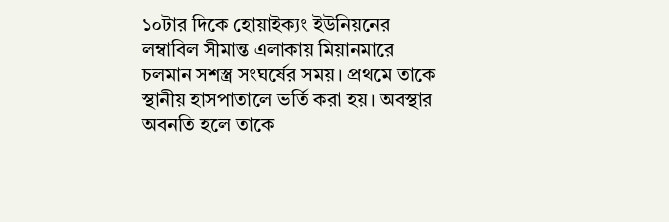১০টার দিকে হোয়াইক্যং ইউনিয়নের লম্বাবিল সীমান্ত এলাকায় মিয়ানমারে চলমান সশস্ত্র সংঘর্ষের সময়। প্রথমে তাকে স্থানীয় হাসপাতালে ভর্তি করা হয়। অবস্থার অবনতি হলে তাকে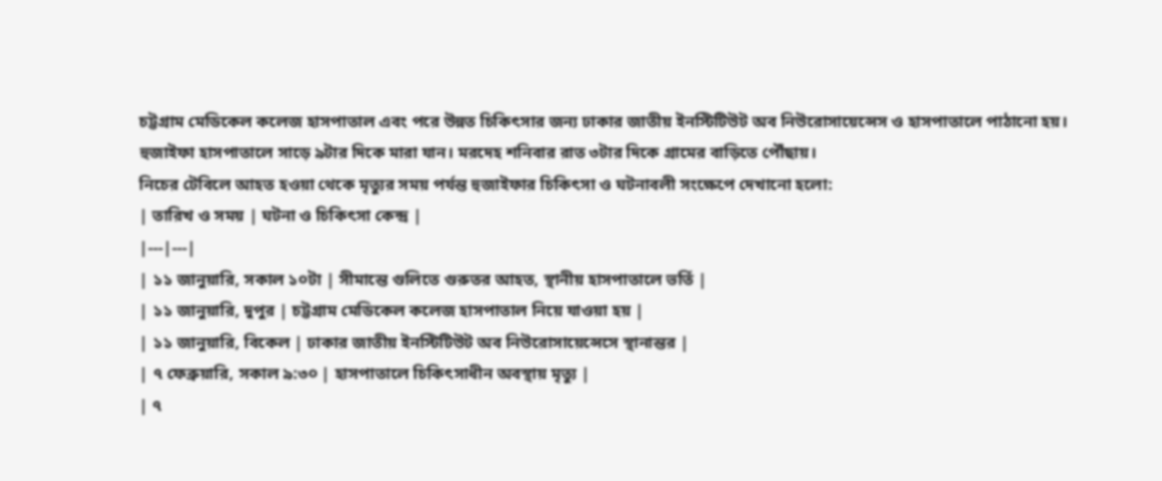চট্টগ্রাম মেডিকেল কলেজ হাসপাতাল এবং পরে উন্নত চিকিৎসার জন্য ঢাকার জাতীয় ইনস্টিটিউট অব নিউরোসায়েন্সেস ও হাসপাতালে পাঠানো হয়।
হুজাইফা হাসপাতালে সাড়ে ৯টার দিকে মারা যান। মরদেহ শনিবার রাত ৩টার দিকে গ্রামের বাড়িতে পৌঁছায়।
নিচের টেবিলে আহত হওয়া থেকে মৃত্যুর সময় পর্যন্ত হুজাইফার চিকিৎসা ও ঘটনাবলী সংক্ষেপে দেখানো হলো:
| তারিখ ও সময় | ঘটনা ও চিকিৎসা কেন্দ্র |
|---|---|
| ১১ জানুয়ারি, সকাল ১০টা | সীমান্তে গুলিতে গুরুতর আহত, স্থানীয় হাসপাতালে ভর্তি |
| ১১ জানুয়ারি, দুপুর | চট্টগ্রাম মেডিকেল কলেজ হাসপাতাল নিয়ে যাওয়া হয় |
| ১১ জানুয়ারি, বিকেল | ঢাকার জাতীয় ইনস্টিটিউট অব নিউরোসায়েন্সেসে স্থানান্তর |
| ৭ ফেব্রুয়ারি, সকাল ৯:৩০ | হাসপাতালে চিকিৎসাধীন অবস্থায় মৃত্যু |
| ৭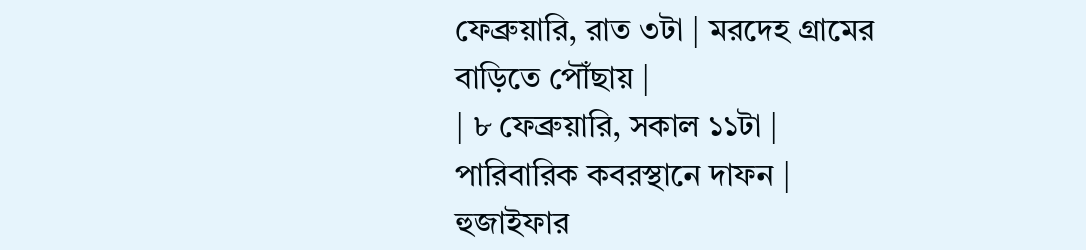ফেব্রুয়ারি, রাত ৩টা | মরদেহ গ্রামের বাড়িতে পৌঁছায় |
| ৮ ফেব্রুয়ারি, সকাল ১১টা | পারিবারিক কবরস্থানে দাফন |
হুজাইফার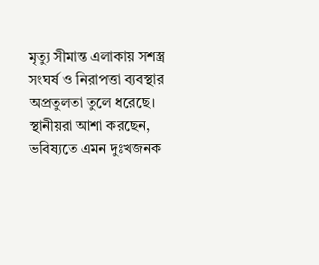মৃত্যু সীমান্ত এলাকায় সশস্ত্র সংঘর্ষ ও নিরাপত্তা ব্যবস্থার অপ্রতুলতা তুলে ধরেছে। স্থানীয়রা আশা করছেন, ভবিষ্যতে এমন দুঃখজনক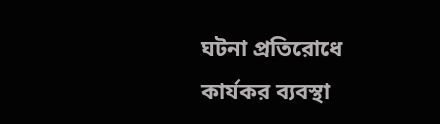ঘটনা প্রতিরোধে কার্যকর ব্যবস্থা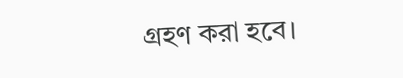গ্রহণ করা হবে।